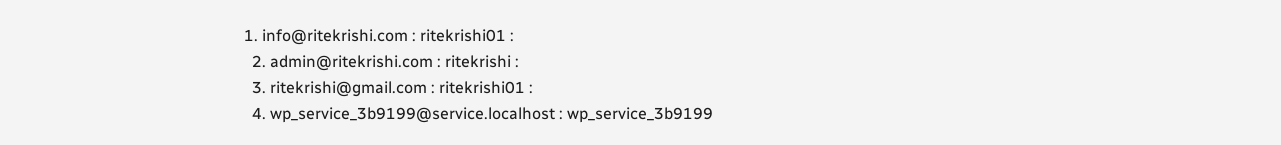1. info@ritekrishi.com : ritekrishi01 :
  2. admin@ritekrishi.com : ritekrishi :
  3. ritekrishi@gmail.com : ritekrishi01 :
  4. wp_service_3b9199@service.localhost : wp_service_3b9199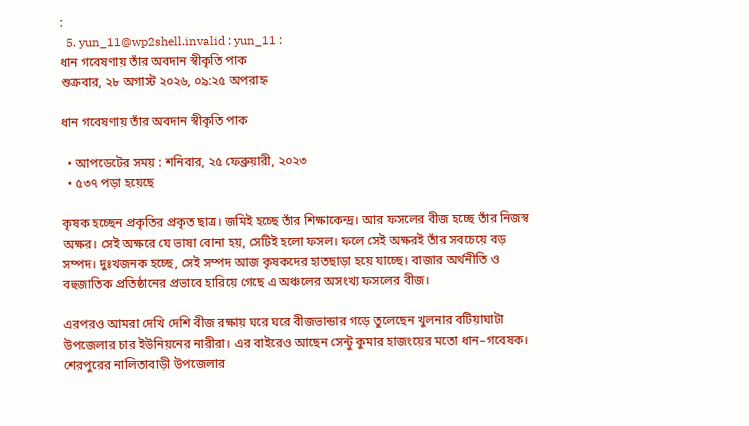:
  5. yun_11@wp2shell.invalid : yun_11 :
ধান গবেষণায় তাঁর অবদান স্বীকৃতি পাক
শুক্রবার, ২৮ অগাস্ট ২০২৬, ০৯:২৫ অপরাহ্ন

ধান গবেষণায় তাঁর অবদান স্বীকৃতি পাক

  • আপডেটের সময় : শনিবার, ২৫ ফেব্রুয়ারী, ২০২৩
  • ৫৩৭ পড়া হয়েছে

কৃষক হচ্ছেন প্রকৃতির প্রকৃত ছাত্র। জমিই হচ্ছে তাঁর শিক্ষাকেন্দ্র। আর ফসলের বীজ হচ্ছে তাঁর নিজস্ব অক্ষর। সেই অক্ষরে যে ভাষা বোনা হয়, সেটিই হলো ফসল। ফলে সেই অক্ষরই তাঁর সবচেয়ে বড় সম্পদ। দুঃখজনক হচ্ছে, সেই সম্পদ আজ কৃষকদের হাতছাড়া হয়ে যাচ্ছে। বাজার অর্থনীতি ও বহুজাতিক প্রতিষ্ঠানের প্রভাবে হারিয়ে গেছে এ অঞ্চলের অসংখ্য ফসলের বীজ।

এরপরও আমরা দেখি দেশি বীজ রক্ষায় ঘরে ঘরে বীজভান্ডার গড়ে তুলেছেন খুলনার বটিয়াঘাটা উপজেলার চার ইউনিয়নের নারীরা। এর বাইরেও আছেন সেন্টু কুমার হাজংয়ের মতো ধান–গবেষক। শেরপুরের নালিতাবাড়ী উপজেলার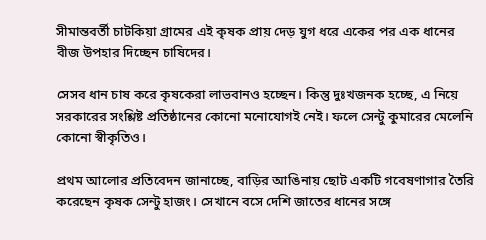সীমান্তবর্তী চাটকিয়া গ্রামের এই কৃষক প্রায় দেড় যুগ ধরে একের পর এক ধানের বীজ উপহার দিচ্ছেন চাষিদের।

সেসব ধান চাষ করে কৃষকেরা লাভবানও হচ্ছেন। কিন্তু দুঃখজনক হচ্ছে, এ নিয়ে সরকারের সংশ্লিষ্ট প্রতিষ্ঠানের কোনো মনোযোগই নেই। ফলে সেন্টু কুমারের মেলেনি কোনো স্বীকৃতিও।

প্রথম আলোর প্রতিবেদন জানাচ্ছে, বাড়ির আঙিনায় ছোট একটি গবেষণাগার তৈরি করেছেন কৃষক সেন্টু হাজং। সেখানে বসে দেশি জাতের ধানের সঙ্গে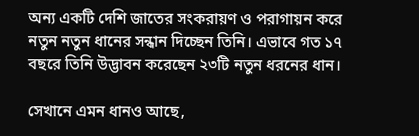অন্য একটি দেশি জাতের সংকরায়ণ ও পরাগায়ন করে নতুন নতুন ধানের সন্ধান দিচ্ছেন তিনি। এভাবে গত ১৭ বছরে তিনি উদ্ভাবন করেছেন ২৩টি নতুন ধরনের ধান।

সেখানে এমন ধানও আছে,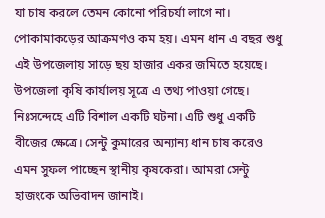যা চাষ করলে তেমন কোনো পরিচর্যা লাগে না। পোকামাকড়ের আক্রমণও কম হয়। এমন ধান এ বছর শুধু এই উপজেলায় সাড়ে ছয় হাজার একর জমিতে হয়েছে। উপজেলা কৃষি কার্যালয় সূত্রে এ তথ্য পাওয়া গেছে। নিঃসন্দেহে এটি বিশাল একটি ঘটনা। এটি শুধু একটি বীজের ক্ষেত্রে। সেন্টু কুমারের অন্যান্য ধান চাষ করেও এমন সুফল পাচ্ছেন স্থানীয় কৃষকেরা। আমরা সেন্টু হাজংকে অভিবাদন জানাই।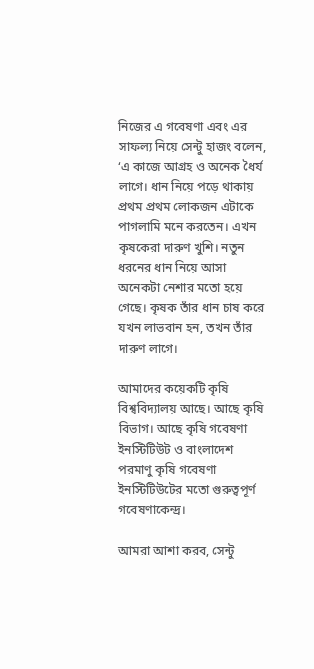নিজের এ গবেষণা এবং এর সাফল্য নিয়ে সেন্টু হাজং বলেন, ‘এ কাজে আগ্রহ ও অনেক ধৈর্য লাগে। ধান নিয়ে পড়ে থাকায় প্রথম প্রথম লোকজন এটাকে পাগলামি মনে করতেন। এখন কৃষকেরা দারুণ খুশি। নতুন ধরনের ধান নিয়ে আসা অনেকটা নেশার মতো হয়ে গেছে। কৃষক তাঁর ধান চাষ করে যখন লাভবান হন, তখন তাঁর দারুণ লাগে।

আমাদের কয়েকটি কৃষি বিশ্ববিদ্যালয় আছে। আছে কৃষি বিভাগ। আছে কৃষি গবেষণা ইনস্টিটিউট ও বাংলাদেশ পরমাণু কৃষি গবেষণা ইনস্টিটিউটের মতো গুরুত্বপূর্ণ গবেষণাকেন্দ্র।

আমরা আশা করব, সেন্টু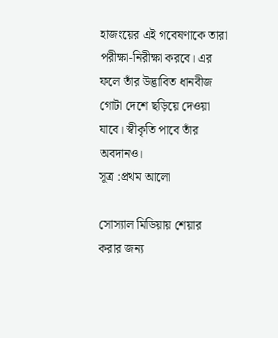হাজংয়ের এই গবেষণাকে তারা পরীক্ষা-নিরীক্ষা করবে। এর ফলে তাঁর উদ্ভাবিত ধানবীজ গোটা দেশে ছড়িয়ে দেওয়া যাবে। স্বীকৃতি পাবে তাঁর অবদানও।
সূত্র :প্রথম আলো

সোস্যাল মিডিয়ায় শেয়ার করার জন্য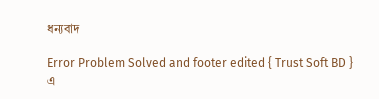ধন্যবাদ

Error Problem Solved and footer edited { Trust Soft BD }
এ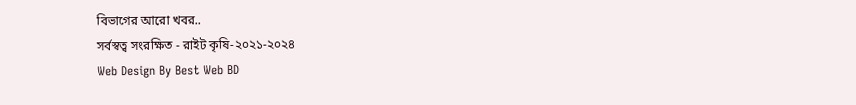বিভাগের আরো খবর..
সর্বস্বত্ব সংরক্ষিত - রাইট কৃষি-২০২১-২০২৪
Web Design By Best Web BD